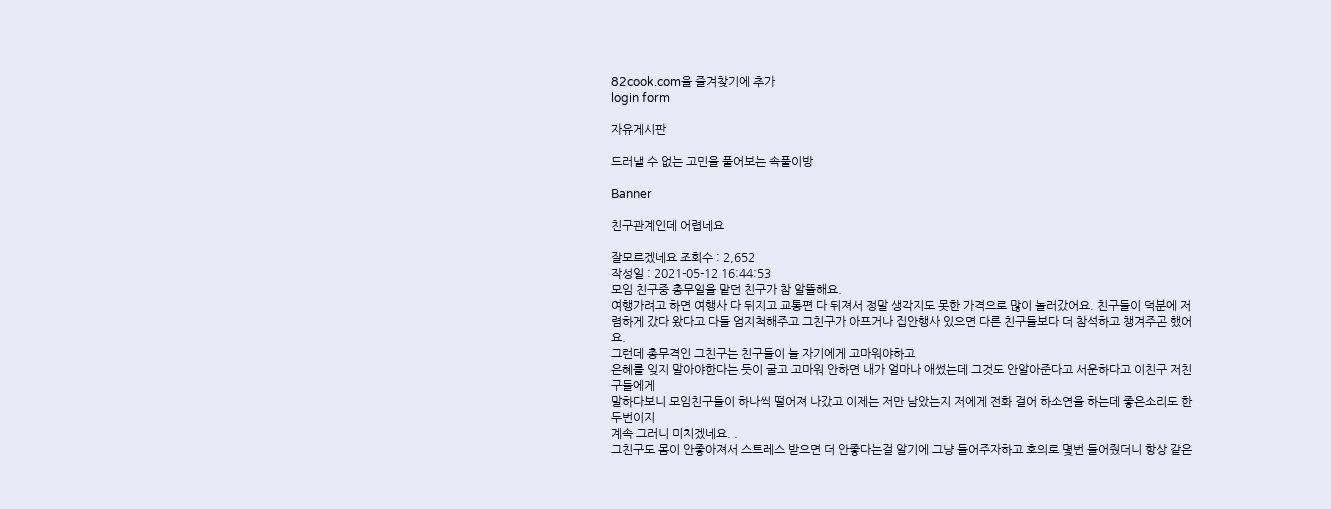82cook.com을 즐겨찾기에 추가
login form

자유게시판

드러낼 수 없는 고민을 풀어보는 속풀이방

Banner

친구관계인데 어렵네요

잘모르겠네요 조회수 : 2,652
작성일 : 2021-05-12 16:44:53
모임 친구중 총무일을 맡던 친구가 참 알뜰해요.
여행가려고 하면 여행사 다 뒤지고 교통편 다 뒤져서 정말 생각지도 못한 가격으로 많이 놀러갔어요. 친구들이 덕분에 저렴하게 갔다 왔다고 다들 엄지척해주고 그친구가 아프거나 집안행사 있으면 다른 친구들보다 더 참석하고 챙겨주곤 했어요.
그런데 총무격인 그친구는 친구들이 늘 자기에게 고마워야하고
은혜를 잊지 말아야한다는 듯이 굴고 고마워 안하면 내가 얼마나 애썼는데 그것도 안알아준다고 서운하다고 이친구 저친구들에게
말하다보니 모임친구들이 하나씩 떨어져 나갔고 이제는 저만 남았는지 저에게 전화 걸어 하소연을 하는데 좋은소리도 한두번이지
계속 그러니 미치겠네요. .
그친구도 몸이 안좋아져서 스트레스 받으면 더 안좋다는걸 알기에 그냥 들어주자하고 호의로 몇번 들어줬더니 항상 같은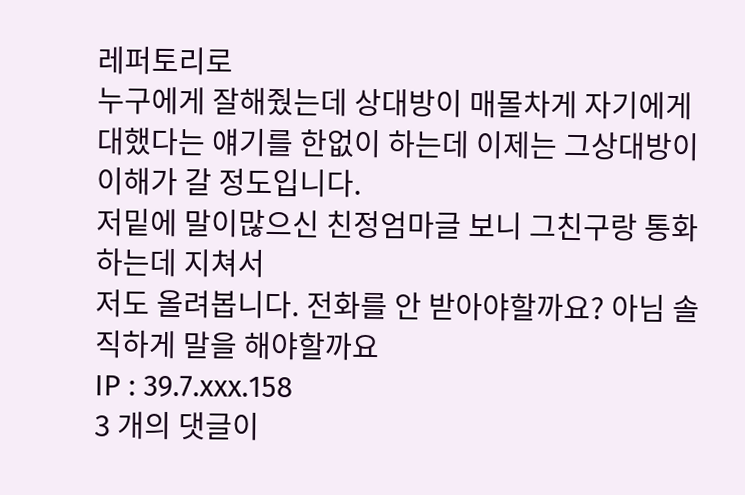레퍼토리로
누구에게 잘해줬는데 상대방이 매몰차게 자기에게 대했다는 얘기를 한없이 하는데 이제는 그상대방이 이해가 갈 정도입니다.
저밑에 말이많으신 친정엄마글 보니 그친구랑 통화하는데 지쳐서
저도 올려봅니다. 전화를 안 받아야할까요? 아님 솔직하게 말을 해야할까요
IP : 39.7.xxx.158
3 개의 댓글이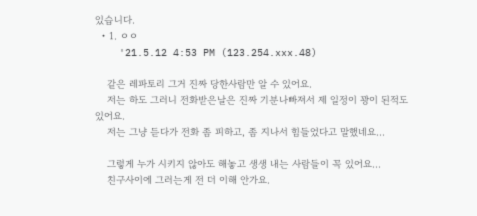있습니다.
  • 1. ㅇㅇ
    '21.5.12 4:53 PM (123.254.xxx.48)

    같은 레파토리 그거 진짜 당한사람만 알 수 있어요.
    저는 하도 그러니 전화받은날은 진짜 기분나빠져서 제 일정이 꽝이 된적도 있어요.
    저는 그냥 듣다가 전화 좀 피하고, 좀 지나서 힘들었다고 말했네요...

    그렇게 누가 시키지 않아도 해놓고 생생 내는 사람들이 꼭 있어요...
    친구사이에 그러는게 전 더 이해 안가요.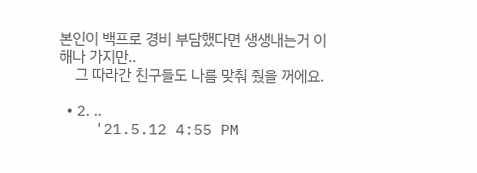본인이 백프로 경비 부담했다면 생생내는거 이해나 가지만..
    그 따라간 친구들도 나름 맞춰 줬을 꺼에요.

  • 2. ..
    '21.5.12 4:55 PM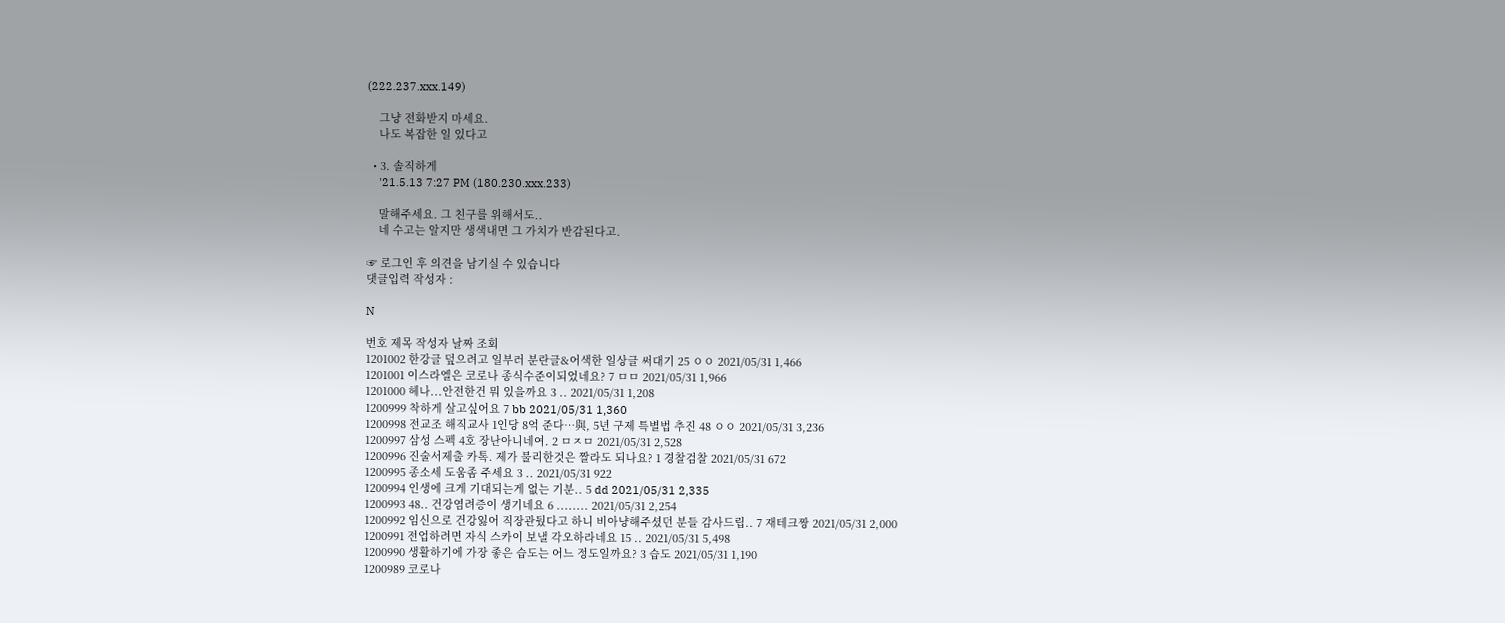(222.237.xxx.149)

    그냥 전화받지 마세요.
    나도 복잡한 일 있다고

  • 3. 솔직하게
    '21.5.13 7:27 PM (180.230.xxx.233)

    말해주세요. 그 친구를 위해서도..
    네 수고는 알지만 생색내면 그 가치가 반감된다고.

☞ 로그인 후 의견을 남기실 수 있습니다
댓글입력 작성자 :

N

번호 제목 작성자 날짜 조회
1201002 한강글 덮으려고 일부러 분란글&어색한 일상글 써대기 25 ㅇㅇ 2021/05/31 1,466
1201001 이스라엘은 코로나 종식수준이되었네요? 7 ㅁㅁ 2021/05/31 1,966
1201000 헤나...안전한건 뭐 있을까요 3 .. 2021/05/31 1,208
1200999 착하게 살고싶어요 7 bb 2021/05/31 1,360
1200998 전교조 해직교사 1인당 8억 준다…與, 5년 구제 특별법 추진 48 ㅇㅇ 2021/05/31 3,236
1200997 삼성 스펙 4호 장난아니네여. 2 ㅁㅈㅁ 2021/05/31 2,528
1200996 진술서제출 카톡. 제가 불리한것은 짤라도 되나요? 1 경찰검찰 2021/05/31 672
1200995 종소세 도움좀 주세요 3 .. 2021/05/31 922
1200994 인생에 크게 기대되는게 없는 기분.. 5 dd 2021/05/31 2,335
1200993 48.. 건강염려증이 생기네요 6 ........ 2021/05/31 2,254
1200992 임신으로 건강잃어 직장관뒀다고 하니 비아냥해주셨던 분들 감사드립.. 7 재테크짱 2021/05/31 2,000
1200991 전업하려면 자식 스카이 보낼 각오하라네요 15 .. 2021/05/31 5,498
1200990 생활하기에 가장 좋은 습도는 어느 정도일까요? 3 습도 2021/05/31 1,190
1200989 코로나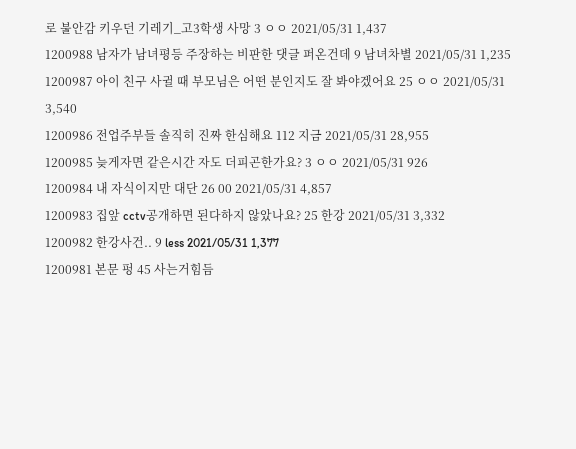로 불안감 키우던 기레기_고3학생 사망 3 ㅇㅇ 2021/05/31 1,437
1200988 남자가 남녀평등 주장하는 비판한 댓글 퍼온건데 9 남녀차별 2021/05/31 1,235
1200987 아이 친구 사귈 때 부모님은 어떤 분인지도 잘 봐야겠어요 25 ㅇㅇ 2021/05/31 3,540
1200986 전업주부들 솔직히 진짜 한심해요 112 지금 2021/05/31 28,955
1200985 늦게자면 같은시간 자도 더피곤한가요? 3 ㅇㅇ 2021/05/31 926
1200984 내 자식이지만 대단 26 00 2021/05/31 4,857
1200983 집앞 cctv공개하면 된다하지 않았나요? 25 한강 2021/05/31 3,332
1200982 한강사건.. 9 less 2021/05/31 1,377
1200981 본문 펑 45 사는거힘듬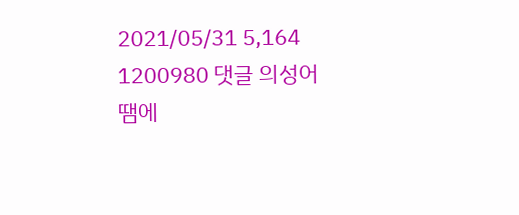2021/05/31 5,164
1200980 댓글 의성어 땜에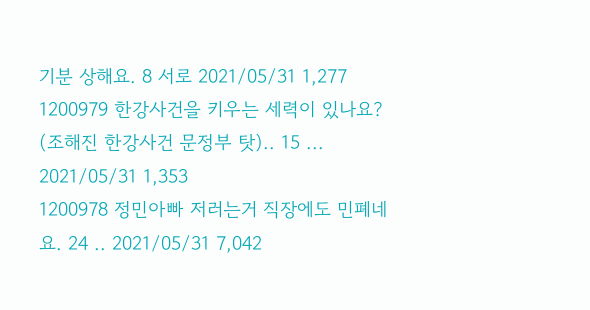기분 상해요. 8 서로 2021/05/31 1,277
1200979 한강사건을 키우는 세력이 있나요? (조해진 한강사건 문정부 탓).. 15 ... 2021/05/31 1,353
1200978 정민아빠 저러는거 직장에도 민폐네요. 24 .. 2021/05/31 7,042